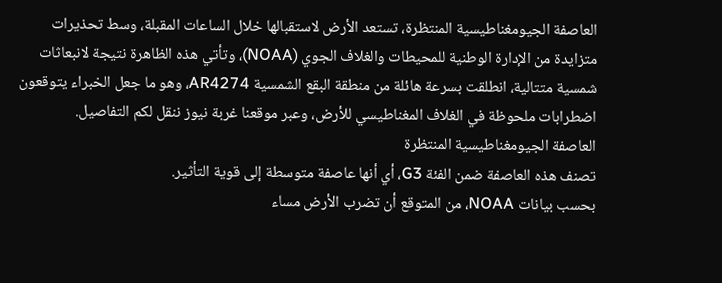العاصفة الجيومغناطيسية المنتظرة، تستعد الأرض لاستقبالها خلال الساعات المقبلة، وسط تحذيرات متزايدة من الإدارة الوطنية للمحيطات والغلاف الجوي (NOAA)، وتأتي هذه الظاهرة نتيجة لانبعاثات شمسية متتالية، انطلقت بسرعة هائلة من منطقة البقع الشمسية AR4274، وهو ما جعل الخبراء يتوقعون اضطرابات ملحوظة في الغلاف المغناطيسي للأرض، وعبر موقعنا غربة نيوز ننقل لكم التفاصيل.
العاصفة الجيومغناطيسية المنتظرة
تصنف هذه العاصفة ضمن الفئة G3، أي أنها عاصفة متوسطة إلى قوية التأثير.
بحسب بيانات NOAA، من المتوقع أن تضرب الأرض مساء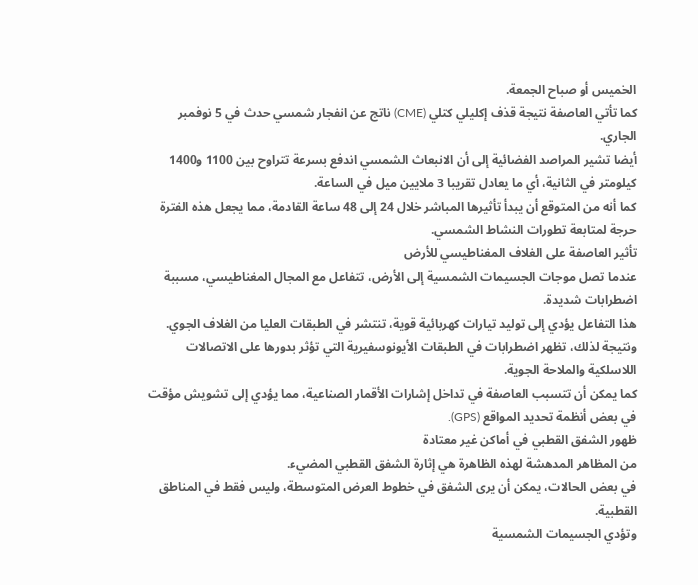الخميس أو صباح الجمعة.
كما تأتي العاصفة نتيجة قذف إكليلي كتلي (CME) ناتج عن انفجار شمسي حدث في 5 نوفمبر الجاري.
أيضا تشير المراصد الفضائية إلى أن الانبعاث الشمسي اندفع بسرعة تتراوح بين 1100 و1400 كيلومتر في الثانية، أي ما يعادل تقريبا 3 ملايين ميل في الساعة.
كما أنه من المتوقع أن يبدأ تأثيرها المباشر خلال 24 إلى 48 ساعة القادمة، مما يجعل هذه الفترة حرجة لمتابعة تطورات النشاط الشمسي.
تأثير العاصفة على الغلاف المغناطيسي للأرض
عندما تصل موجات الجسيمات الشمسية إلى الأرض، تتفاعل مع المجال المغناطيسي، مسببة اضطرابات شديدة.
هذا التفاعل يؤدي إلى توليد تيارات كهربائية قوية، تنتشر في الطبقات العليا من الغلاف الجوي.
ونتيجة لذلك، تظهر اضطرابات في الطبقات الأيونوسفيرية التي تؤثر بدورها على الاتصالات اللاسلكية والملاحة الجوية.
كما يمكن أن تتسبب العاصفة في تداخل إشارات الأقمار الصناعية، مما يؤدي إلى تشويش مؤقت في بعض أنظمة تحديد المواقع (GPS).
ظهور الشفق القطبي في أماكن غير معتادة
من المظاهر المدهشة لهذه الظاهرة هي إثارة الشفق القطبي المضيء.
في بعض الحالات، يمكن أن يرى الشفق في خطوط العرض المتوسطة، وليس فقط في المناطق القطبية.
وتؤدي الجسيمات الشمسية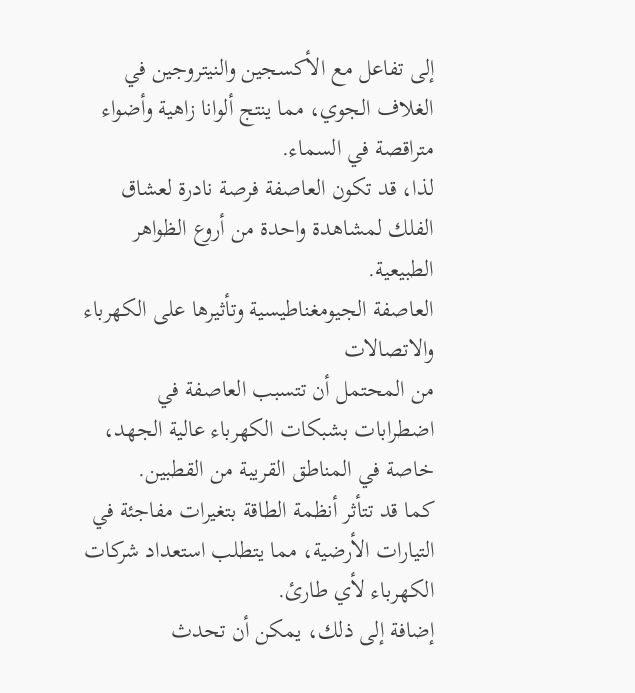إلى تفاعل مع الأكسجين والنيتروجين في الغلاف الجوي، مما ينتج ألوانا زاهية وأضواء متراقصة في السماء.
لذا، قد تكون العاصفة فرصة نادرة لعشاق الفلك لمشاهدة واحدة من أروع الظواهر الطبيعية.
العاصفة الجيومغناطيسية وتأثيرها على الكهرباء والاتصالات
من المحتمل أن تتسبب العاصفة في اضطرابات بشبكات الكهرباء عالية الجهد، خاصة في المناطق القريبة من القطبين.
كما قد تتأثر أنظمة الطاقة بتغيرات مفاجئة في التيارات الأرضية، مما يتطلب استعداد شركات الكهرباء لأي طارئ.
إضافة إلى ذلك، يمكن أن تحدث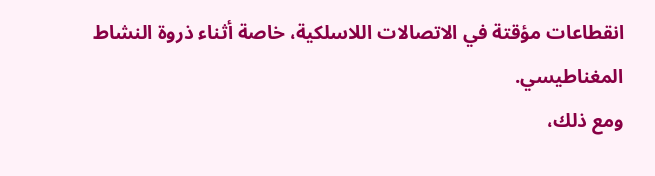انقطاعات مؤقتة في الاتصالات اللاسلكية، خاصة أثناء ذروة النشاط المغناطيسي.
ومع ذلك،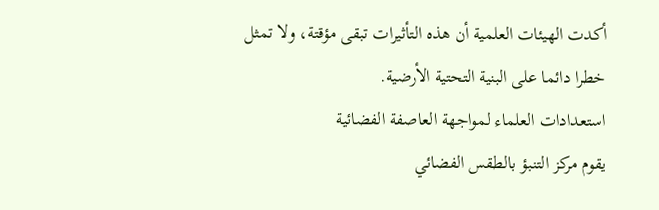أكدت الهيئات العلمية أن هذه التأثيرات تبقى مؤقتة، ولا تمثل خطرا دائما على البنية التحتية الأرضية.
استعدادات العلماء لمواجهة العاصفة الفضائية
يقوم مركز التنبؤ بالطقس الفضائي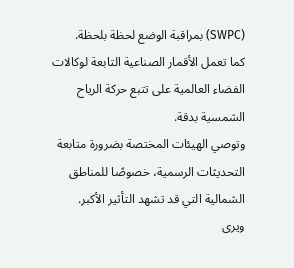(SWPC) بمراقبة الوضع لحظة بلحظة.
كما تعمل الأقمار الصناعية التابعة لوكالات الفضاء العالمية على تتبع حركة الرياح الشمسية بدقة.
وتوصي الهيئات المختصة بضرورة متابعة التحديثات الرسمية، خصوصًا للمناطق الشمالية التي قد تشهد التأثير الأكبر.
ويرى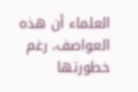العلماء أن هذه العواصف، رغم خطورتها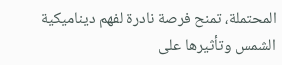المحتملة، تمنح فرصة نادرة لفهم ديناميكية الشمس وتأثيرها على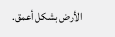الأرض بشكل أعمق.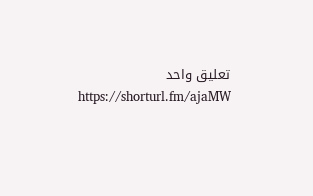تعليق واحد
https://shorturl.fm/ajaMW